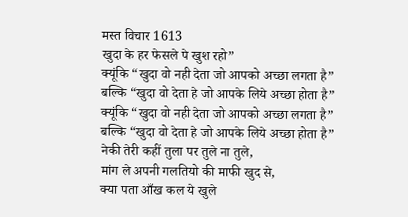मस्त विचार 1613
खुदा के हर फेसले पे खुश रहो”
क्यूंकि “खुदा वो नही देता जो आपको अच्छा लगता है”
बल्कि “खुदा वो देता हे जो आपके लिये अच्छा होता है”
क्यूंकि “खुदा वो नही देता जो आपको अच्छा लगता है”
बल्कि “खुदा वो देता हे जो आपके लिये अच्छा होता है”
नेकी तेरी कहीं तुला पर तुले ना तुले,
मांग ले अपनी गलतियो की माफी खुद से,
क्या पता आँख कल ये खुले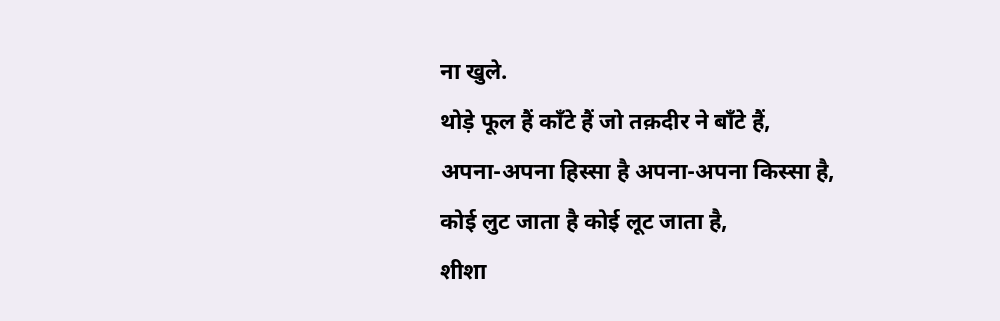ना खुले.
थोड़े फूल हैं काँटे हैं जो तक़दीर ने बाँटे हैं,
अपना-अपना हिस्सा है अपना-अपना किस्सा है,
कोई लुट जाता है कोई लूट जाता है,
शीशा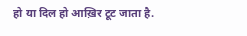हो या दिल हो आख़िर टूट जाता है.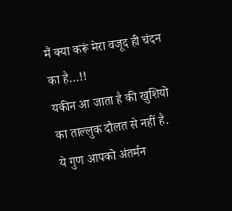मैं क्या करूं मेरा वजूद ही चंदन का है…!!
यकीन आ जाता है की खुशियो का ताल्लुक दौलत से नहीं है.
ये गुण आपको अंतर्मन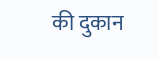की दुकान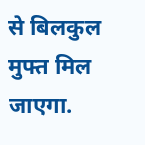से बिलकुल मुफ्त मिल जाएगा.